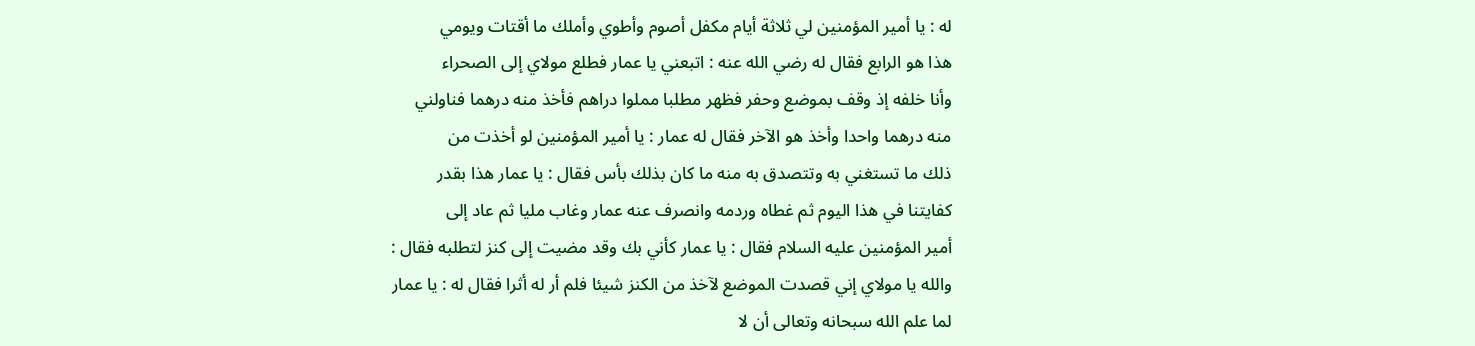له : يا أمير المؤمنين لي ثلاثة أيام مكفل أصوم وأطوي وأملك ما أقتات ويومي
هذا هو الرابع فقال له رضي الله عنه : اتبعني يا عمار فطلع مولاي إلى الصحراء
وأنا خلفه إذ وقف بموضع وحفر فظهر مطلبا مملوا دراهم فأخذ منه درهما فناولني
منه درهما واحدا وأخذ هو الآخر فقال له عمار : يا أمير المؤمنين لو أخذت من
ذلك ما تستغني به وتتصدق به منه ما كان بذلك بأس فقال : يا عمار هذا بقدر
كفايتنا في هذا اليوم ثم غطاه وردمه وانصرف عنه عمار وغاب مليا ثم عاد إلى
أمير المؤمنين عليه السلام فقال : يا عمار كأني بك وقد مضيت إلى كنز لتطلبه فقال :
والله يا مولاي إني قصدت الموضع لآخذ من الكنز شيئا فلم أر له أثرا فقال له : يا عمار
لما علم الله سبحانه وتعالى أن لا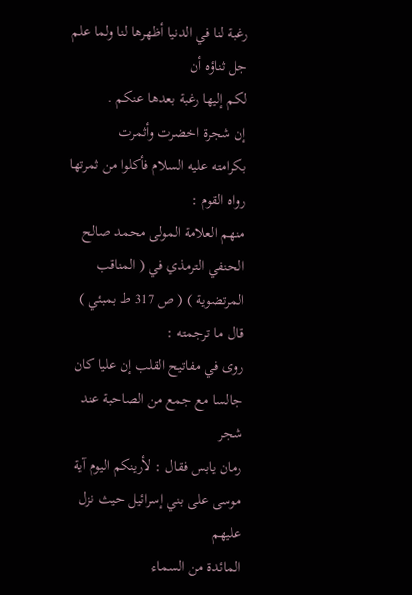رغبة لنا في الدنيا أظهرها لنا ولما علم جل ثناؤه أن
لكم إليها رغبة بعدها عنكم .
إن شجرة اخضرت وأثمرت
بكرامته عليه السلام فأكلوا من ثمرتها
رواه القوم :
منهم العلامة المولى محمد صالح الحنفي الترمذي في ( المناقب
المرتضوية ) ( ص 317 ط بمبئي ) قال ما ترجمته :
روى في مفاتيح القلب إن عليا كان جالسا مع جمع من الصاحبة عند شجر
رمان يابس فقال : لأرينكم اليوم آية موسى على بني إسرائيل حيث نزل عليهم
المائدة من السماء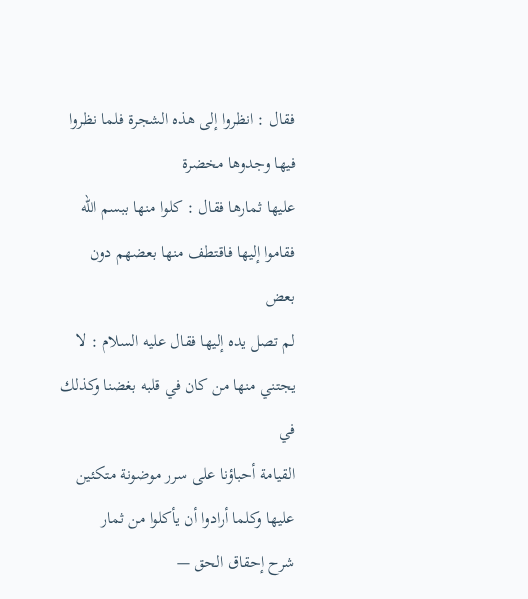فقال : انظروا إلى هذه الشجرة فلما نظروا فيها وجدوها مخضرة
عليها ثمارها فقال : كلوا منها ببسم الله فقاموا إليها فاقتطف منها بعضهم دون بعض
لم تصل يده إليها فقال عليه السلام : لا يجتني منها من كان في قلبه بغضنا وكذلك في
القيامة أحباؤنا على سرر موضونة متكئين عليها وكلما أرادوا أن يأكلوا من ثمار
شرح إحقاق الحق —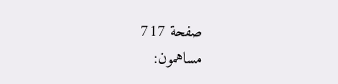صفحة 717
مساهمون: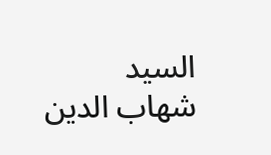السيد شهاب الدين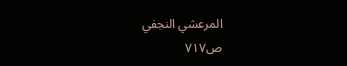المرعشي النجفي
ص٧١٧